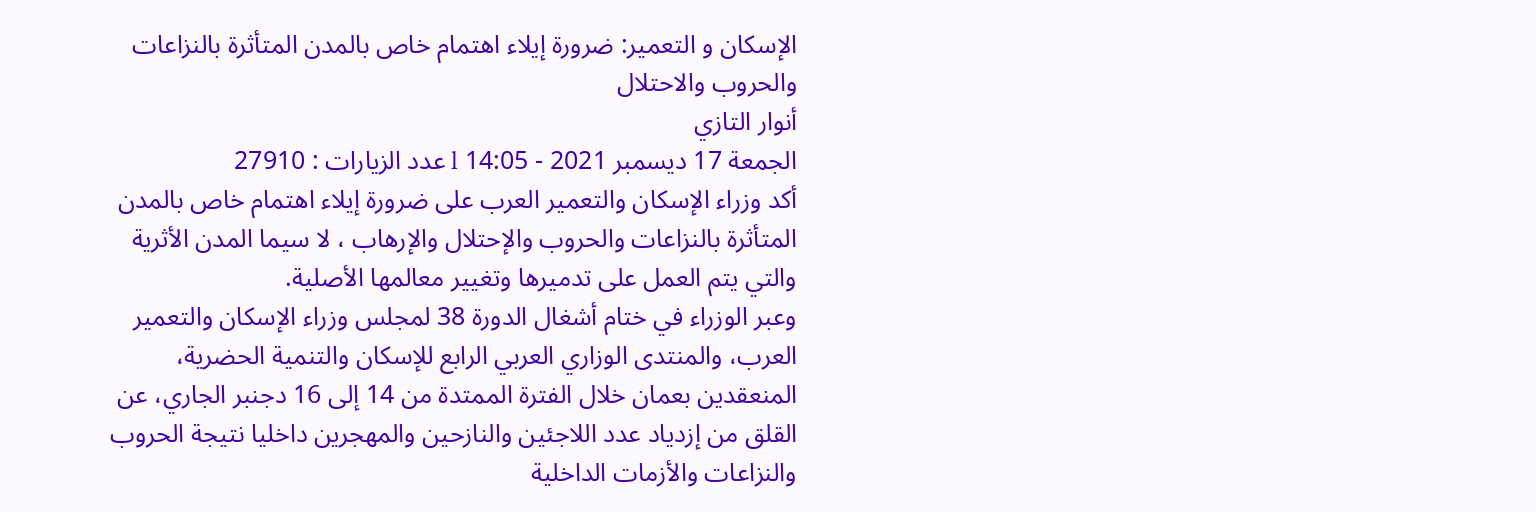الإسكان و التعمير: ضرورة إيلاء اهتمام خاص بالمدن المتأثرة بالنزاعات والحروب والاحتلال
أنوار التازي
الجمعة 17 ديسمبر 2021 - 14:05 l عدد الزيارات : 27910
أكد وزراء الإسكان والتعمير العرب على ضرورة إيلاء اهتمام خاص بالمدن المتأثرة بالنزاعات والحروب والإحتلال والإرهاب ، لا سيما المدن الأثرية والتي يتم العمل على تدميرها وتغيير معالمها الأصلية.
وعبر الوزراء في ختام أشغال الدورة 38 لمجلس وزراء الإسكان والتعمير العرب، والمنتدى الوزاري العربي الرابع للإسكان والتنمية الحضرية، المنعقدين بعمان خلال الفترة الممتدة من 14 إلى 16 دجنبر الجاري، عن القلق من إزدياد عدد اللاجئين والنازحين والمهجرين داخليا نتيجة الحروب والنزاعات والأزمات الداخلية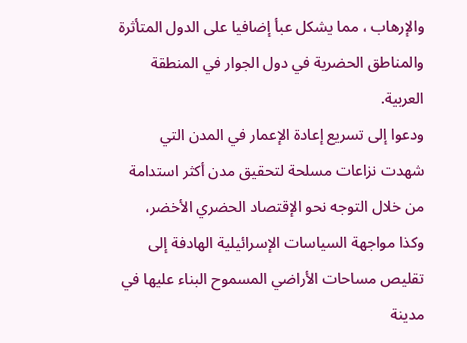والإرهاب ، مما يشكل عبأ إضافيا على الدول المتأثرة والمناطق الحضرية في دول الجوار في المنطقة العربية.
ودعوا إلى تسريع إعادة الإعمار في المدن التي شهدت نزاعات مسلحة لتحقيق مدن أكثر استدامة من خلال التوجه نحو الإقتصاد الحضري الأخضر، وكذا مواجهة السياسات الإسرائيلية الهادفة إلى تقليص مساحات الأراضي المسموح البناء عليها في مدينة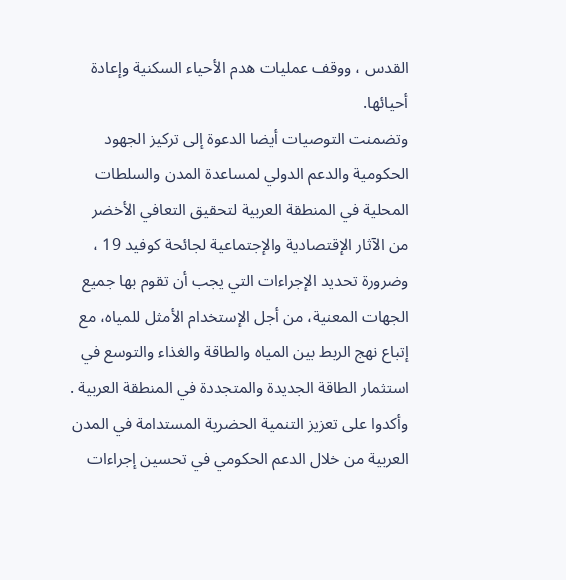القدس ، ووقف عمليات هدم الأحياء السكنية وإعادة أحيائها.
وتضمنت التوصيات أيضا الدعوة إلى تركيز الجهود الحكومية والدعم الدولي لمساعدة المدن والسلطات المحلية في المنطقة العربية لتحقيق التعافي الأخضر من الآثار الإقتصادية والإجتماعية لجائحة كوفيد 19 ، وضرورة تحديد الإجراءات التي يجب أن تقوم بها جميع الجهات المعنية، من أجل الإستخدام الأمثل للمياه، مع إتباع نهج الربط بين المياه والطاقة والغذاء والتوسع في استثمار الطاقة الجديدة والمتجددة في المنطقة العربية .
وأكدوا على تعزيز التنمية الحضرية المستدامة في المدن العربية من خلال الدعم الحكومي في تحسين إجراءات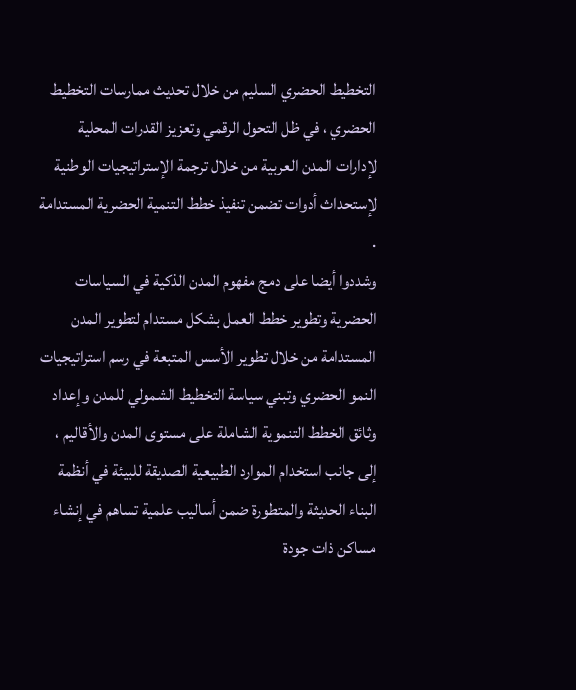التخطيط الحضري السليم من خلال تحديث ممارسات التخطيط الحضري ، في ظل التحول الرقمي وتعزيز القدرات المحلية لإدارات المدن العربية من خلال ترجمة الإستراتيجيات الوطنية لإستحداث أدوات تضمن تنفيذ خطط التنمية الحضرية المستدامة .
وشددوا أيضا على دمج مفهوم المدن الذكية في السياسات الحضرية وتطوير خطط العمل بشكل مستدام لتطوير المدن المستدامة من خلال تطوير الأسس المتبعة في رسم استراتيجيات النمو الحضري وتبني سياسة التخطيط الشمولي للمدن وإعداد وثائق الخطط التنموية الشاملة على مستوى المدن والأقاليم ، إلى جانب استخدام الموارد الطبيعية الصديقة للبيئة في أنظمة البناء الحديثة والمتطورة ضمن أساليب علمية تساهم في إنشاء مساكن ذات جودة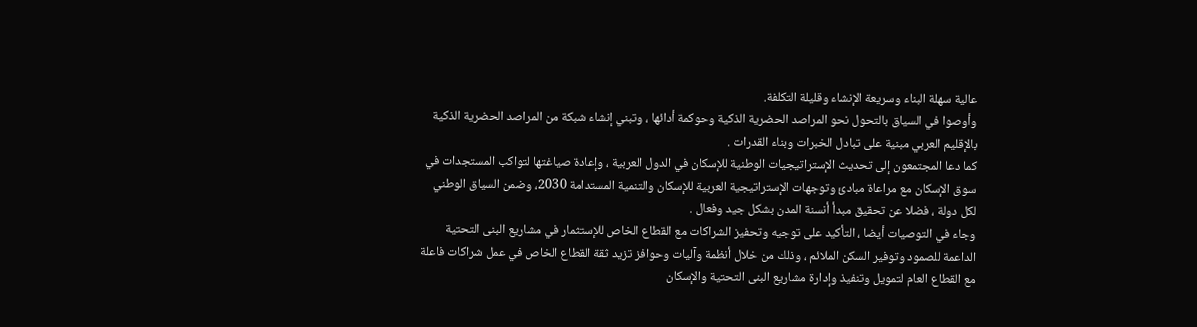عالية سهلة البناء وسريعة الإنشاء وقليلة التكلفة.
وأوصوا في السياق بالتحول نحو المراصد الحضرية الذكية وحوكمة أدائها ، وتبني إنشاء شبكة من المراصد الحضرية الذكية بالإقليم العربي مبنية على تبادل الخبرات وبناء القدرات .
كما دعا المجتمعون إلى تحديث الإستراتيجيات الوطنية للإسكان في الدول العربية ، وإعادة صياغتها لتواكب المستجدات في سوق الإسكان مع مراعاة مبادئ وتوجهات الإستراتيجية العربية للإسكان والتنمية المستدامة 2030، وضمن السياق الوطني لكل دولة ، فضلا عن تحقيق مبدأ أنسنة المدن بشكل جيد وفعال .
وجاء في التوصيات أيضا ، التأكيد على توجيه وتحفيز الشراكات مع القطاع الخاص للإستثمار في مشاريع البنى التحتية الداعمة للصمود وتوفير السكن الملائم ، وذلك من خلال أنظمة وآليات وحوافز تزيد ثقة القطاع الخاص في عمل شراكات فاعلة مع القطاع العام لتمويل وتنفيذ وإدارة مشاريع البنى التحتية والإسكان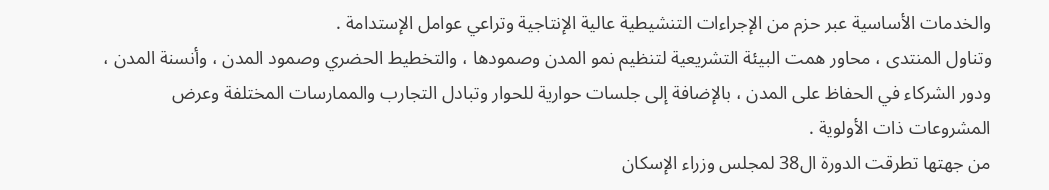والخدمات الأساسية عبر حزم من الإجراءات التنشيطية عالية الإنتاجية وتراعي عوامل الإستدامة .
وتناول المنتدى ، محاور همت البيئة التشريعية لتنظيم نمو المدن وصمودها ، والتخطيط الحضري وصمود المدن ، وأنسنة المدن ، ودور الشركاء في الحفاظ على المدن ، بالإضافة إلى جلسات حوارية للحوار وتبادل التجارب والممارسات المختلفة وعرض المشروعات ذات الأولوية .
من جهتها تطرقت الدورة ال38 لمجلس وزراء الإسكان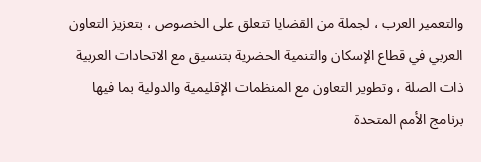والتعمير العرب ، لجملة من القضايا تتعلق على الخصوص ، بتعزيز التعاون العربي في قطاع الإسكان والتنمية الحضرية بتنسيق مع الاتحادات العربية ذات الصلة ، وتطوير التعاون مع المنظمات الإقليمية والدولية بما فيها برنامج الأمم المتحدة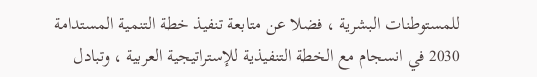للمستوطنات البشرية ، فضلا عن متابعة تنفيذ خطة التنمية المستدامة 2030 في انسجام مع الخطة التنفيذية للإستراتيجية العربية ، وتبادل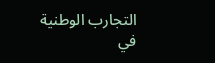التجارب الوطنية في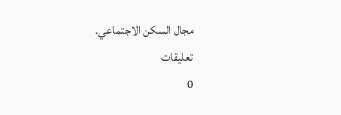مجال السكن الاجتماعي.
تعليقات
0